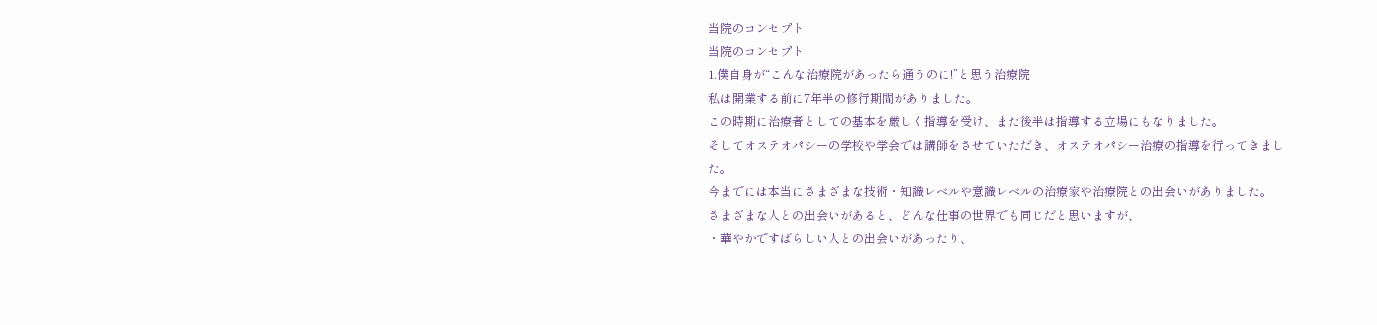当院のコンセプト
当院のコンセプト
1.僕自身が“こんな治療院があったら通うのに!”と思う治療院
私は開業する前に7年半の修行期間がありました。
この時期に治療者としての基本を厳しく指導を受け、また後半は指導する立場にもなりました。
そしてオステオパシーの学校や学会では講師をさせていただき、オステオパシー治療の指導を行ってきました。
今までには本当にさまざまな技術・知識レベルや意識レベルの治療家や治療院との出会いがありました。
さまざまな人との出会いがあると、どんな仕事の世界でも同じだと思いますが、
・華やかですばらしい人との出会いがあったり、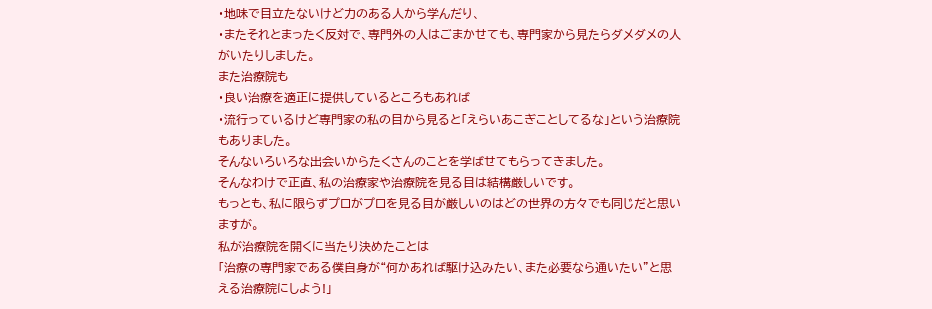・地味で目立たないけど力のある人から学んだり、
・またそれとまったく反対で、専門外の人はごまかせても、専門家から見たらダメダメの人がいたりしました。
また治療院も
・良い治療を適正に提供しているところもあれば
・流行っているけど専門家の私の目から見ると「えらいあこぎことしてるな」という治療院もありました。
そんないろいろな出会いからたくさんのことを学ばせてもらってきました。
そんなわけで正直、私の治療家や治療院を見る目は結構厳しいです。
もっとも、私に限らずプロがプロを見る目が厳しいのはどの世界の方々でも同じだと思いますが。
私が治療院を開くに当たり決めたことは
「治療の専門家である僕自身が“何かあれば駆け込みたい、また必要なら通いたい”と思える治療院にしよう!」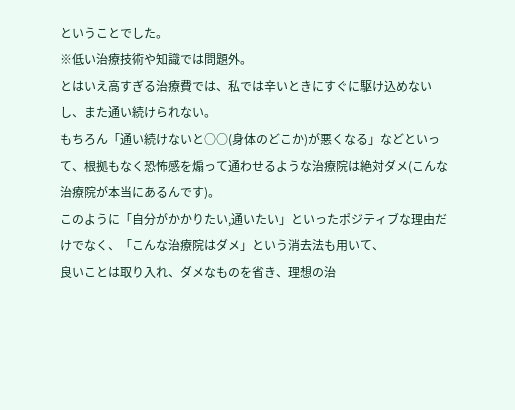ということでした。
※低い治療技術や知識では問題外。
とはいえ高すぎる治療費では、私では辛いときにすぐに駆け込めないし、また通い続けられない。
もちろん「通い続けないと○○(身体のどこか)が悪くなる」などといって、根拠もなく恐怖感を煽って通わせるような治療院は絶対ダメ(こんな治療院が本当にあるんです)。
このように「自分がかかりたい,通いたい」といったポジティブな理由だけでなく、「こんな治療院はダメ」という消去法も用いて、
良いことは取り入れ、ダメなものを省き、理想の治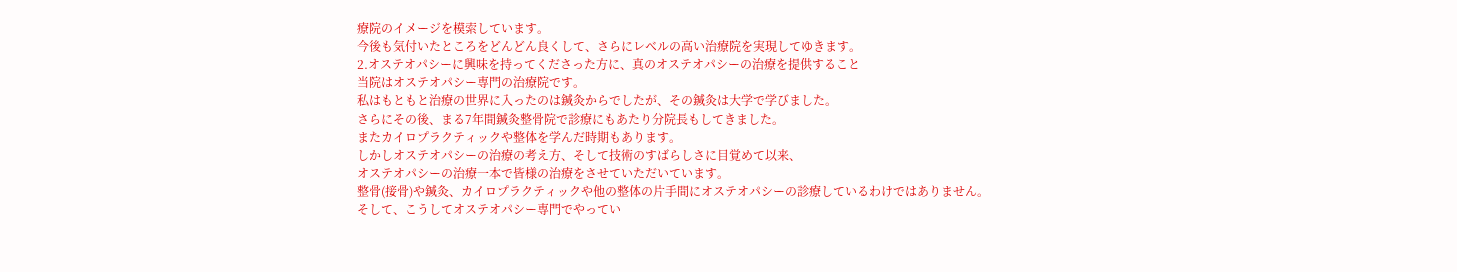療院のイメージを模索しています。
今後も気付いたところをどんどん良くして、さらにレベルの高い治療院を実現してゆきます。
2.オステオパシーに興味を持ってくださった方に、真のオステオパシーの治療を提供すること
当院はオステオパシー専門の治療院です。
私はもともと治療の世界に入ったのは鍼灸からでしたが、その鍼灸は大学で学びました。
さらにその後、まる7年間鍼灸整骨院で診療にもあたり分院長もしてきました。
またカイロプラクティックや整体を学んだ時期もあります。
しかしオステオパシーの治療の考え方、そして技術のすばらしさに目覚めて以来、
オステオパシーの治療一本で皆様の治療をさせていただいています。
整骨(接骨)や鍼灸、カイロプラクティックや他の整体の片手間にオステオパシーの診療しているわけではありません。
そして、こうしてオステオパシー専門でやってい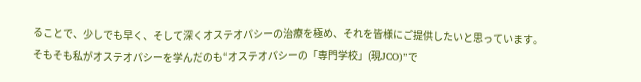ることで、少しでも早く、そして深くオステオパシーの治療を極め、それを皆様にご提供したいと思っています。
そもそも私がオステオパシーを学んだのも“オステオパシーの「専門学校」(現JCO)”で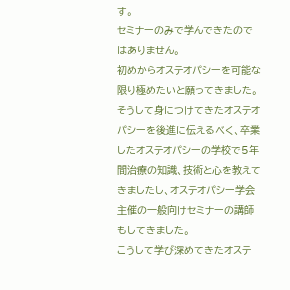す。
セミナーのみで学んできたのではありません。
初めからオステオパシーを可能な限り極めたいと願ってきました。
そうして身につけてきたオステオパシーを後進に伝えるべく、卒業したオステオパシーの学校で5年間治療の知識、技術と心を教えてきましたし、オステオパシー学会主催の一般向けセミナーの講師もしてきました。
こうして学び深めてきたオステ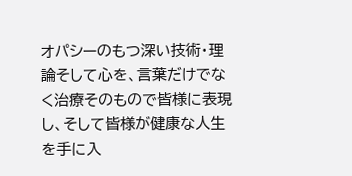オパシーのもつ深い技術・理論そして心を、言葉だけでなく治療そのもので皆様に表現し、そして皆様が健康な人生を手に入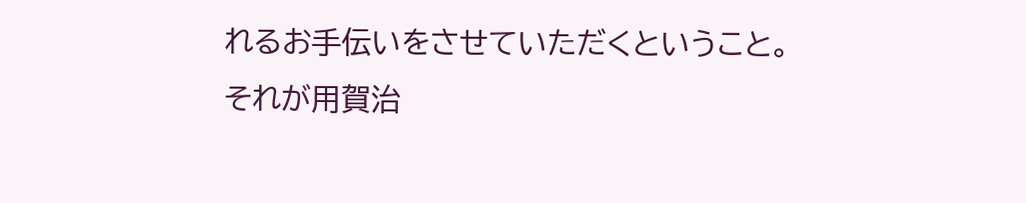れるお手伝いをさせていただくということ。
それが用賀治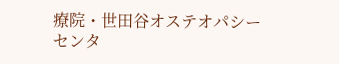療院・世田谷オステオパシーセンタ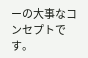ーの大事なコンセプトです。